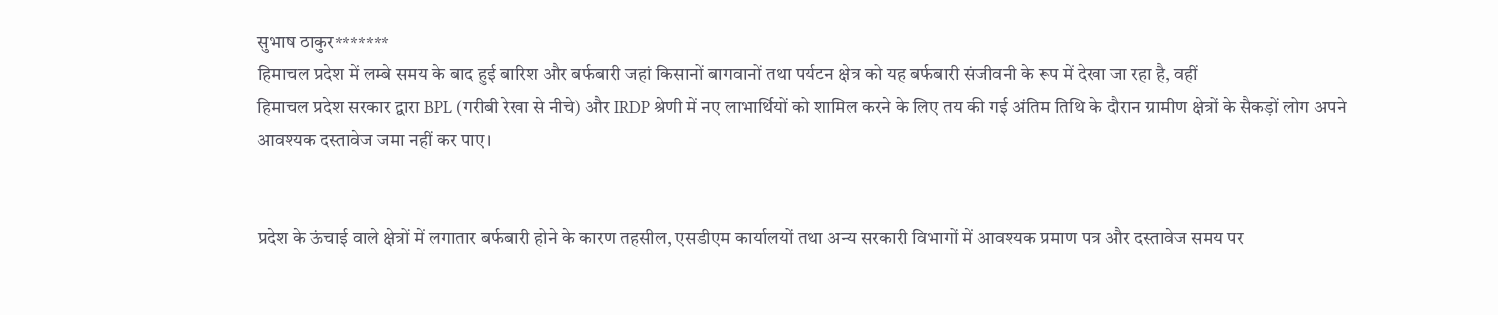सुभाष ठाकुर*******
हिमाचल प्रदेश में लम्बे समय के बाद हुई बारिश और बर्फबारी जहां किसानों बागवानों तथा पर्यटन क्षेत्र को यह बर्फबारी संजीवनी के रूप में देखा जा रहा है, वहीं
हिमाचल प्रदेश सरकार द्वारा BPL (गरीबी रेखा से नीचे) और IRDP श्रेणी में नए लाभार्थियों को शामिल करने के लिए तय की गई अंतिम तिथि के दौरान ग्रामीण क्षेत्रों के सैकड़ों लोग अपने आवश्यक दस्तावेज जमा नहीं कर पाए।


प्रदेश के ऊंचाई वाले क्षेत्रों में लगातार बर्फबारी होने के कारण तहसील, एसडीएम कार्यालयों तथा अन्य सरकारी विभागों में आवश्यक प्रमाण पत्र और दस्तावेज समय पर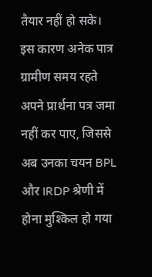तैयार नहीं हो सके।
इस कारण अनेक पात्र ग्रामीण समय रहते अपने प्रार्थना पत्र जमा नहीं कर पाए, जिससे अब उनका चयन BPL और IRDP श्रेणी में होना मुश्किल हो गया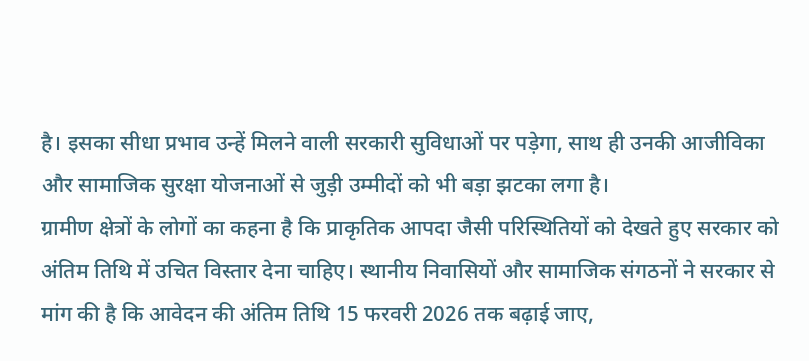है। इसका सीधा प्रभाव उन्हें मिलने वाली सरकारी सुविधाओं पर पड़ेगा, साथ ही उनकी आजीविका और सामाजिक सुरक्षा योजनाओं से जुड़ी उम्मीदों को भी बड़ा झटका लगा है।
ग्रामीण क्षेत्रों के लोगों का कहना है कि प्राकृतिक आपदा जैसी परिस्थितियों को देखते हुए सरकार को अंतिम तिथि में उचित विस्तार देना चाहिए। स्थानीय निवासियों और सामाजिक संगठनों ने सरकार से मांग की है कि आवेदन की अंतिम तिथि 15 फरवरी 2026 तक बढ़ाई जाए,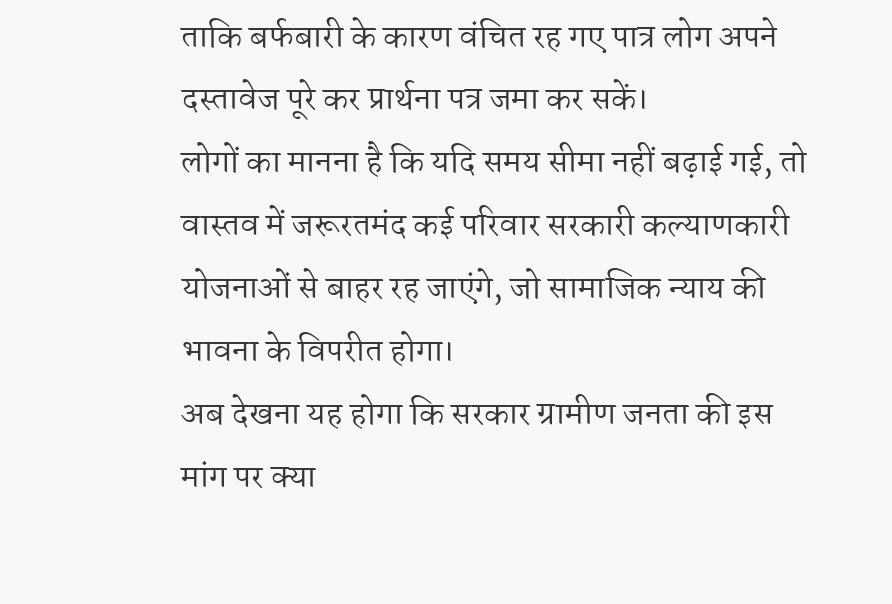ताकि बर्फबारी के कारण वंचित रह गए पात्र लोग अपने दस्तावेज पूरे कर प्रार्थना पत्र जमा कर सकें।
लोगों का मानना है कि यदि समय सीमा नहीं बढ़ाई गई, तो वास्तव में जरूरतमंद कई परिवार सरकारी कल्याणकारी योजनाओं से बाहर रह जाएंगे, जो सामाजिक न्याय की भावना के विपरीत होगा।
अब देखना यह होगा कि सरकार ग्रामीण जनता की इस मांग पर क्या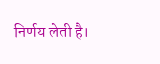निर्णय लेती है।